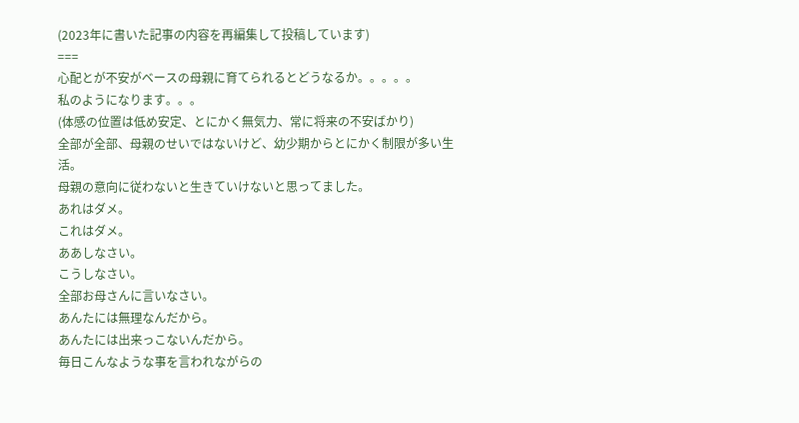(2023年に書いた記事の内容を再編集して投稿しています)
===
心配とが不安がベースの母親に育てられるとどうなるか。。。。。
私のようになります。。。
(体感の位置は低め安定、とにかく無気力、常に将来の不安ばかり)
全部が全部、母親のせいではないけど、幼少期からとにかく制限が多い生活。
母親の意向に従わないと生きていけないと思ってました。
あれはダメ。
これはダメ。
ああしなさい。
こうしなさい。
全部お母さんに言いなさい。
あんたには無理なんだから。
あんたには出来っこないんだから。
毎日こんなような事を言われながらの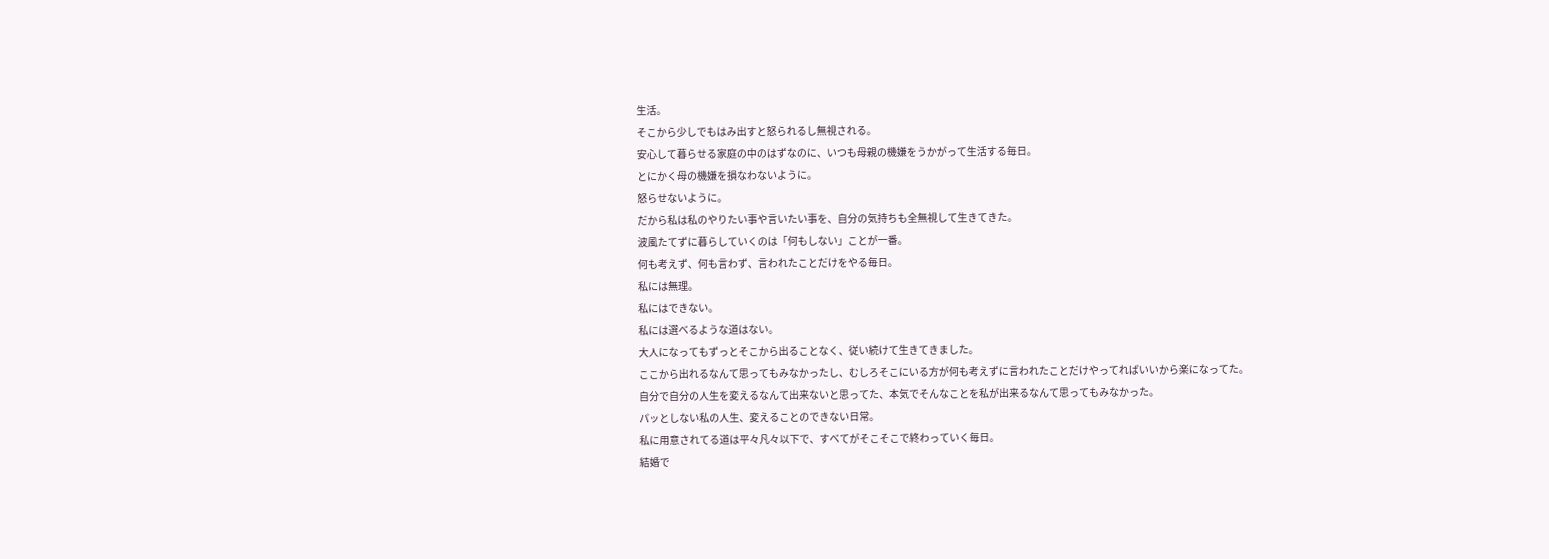生活。
そこから少しでもはみ出すと怒られるし無視される。
安心して暮らせる家庭の中のはずなのに、いつも母親の機嫌をうかがって生活する毎日。
とにかく母の機嫌を損なわないように。
怒らせないように。
だから私は私のやりたい事や言いたい事を、自分の気持ちも全無視して生きてきた。
波風たてずに暮らしていくのは「何もしない」ことが一番。
何も考えず、何も言わず、言われたことだけをやる毎日。
私には無理。
私にはできない。
私には選べるような道はない。
大人になってもずっとそこから出ることなく、従い続けて生きてきました。
ここから出れるなんて思ってもみなかったし、むしろそこにいる方が何も考えずに言われたことだけやってればいいから楽になってた。
自分で自分の人生を変えるなんて出来ないと思ってた、本気でそんなことを私が出来るなんて思ってもみなかった。
パッとしない私の人生、変えることのできない日常。
私に用意されてる道は平々凡々以下で、すべてがそこそこで終わっていく毎日。
結婚で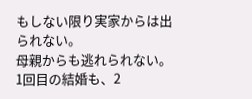もしない限り実家からは出られない。
母親からも逃れられない。
1回目の結婚も、2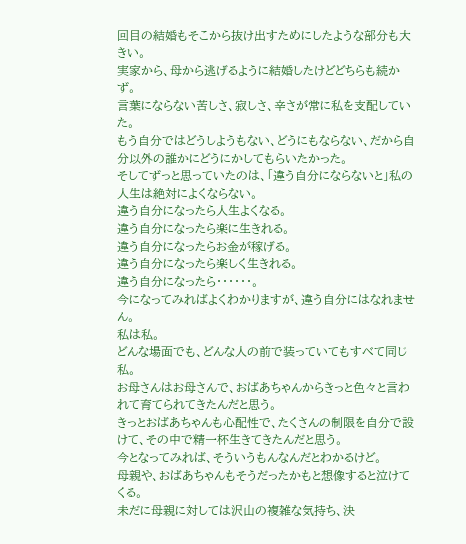回目の結婚もそこから抜け出すためにしたような部分も大きい。
実家から、母から逃げるように結婚したけどどちらも続かず。
言葉にならない苦しさ、寂しさ、辛さが常に私を支配していた。
もう自分ではどうしようもない、どうにもならない、だから自分以外の誰かにどうにかしてもらいたかった。
そしてずっと思っていたのは、「違う自分にならないと」私の人生は絶対によくならない。
違う自分になったら人生よくなる。
違う自分になったら楽に生きれる。
違う自分になったらお金が稼げる。
違う自分になったら楽しく生きれる。
違う自分になったら・・・・・・。
今になってみればよくわかりますが、違う自分にはなれません。
私は私。
どんな場面でも、どんな人の前で装っていてもすべて同じ私。
お母さんはお母さんで、おばあちゃんからきっと色々と言われて育てられてきたんだと思う。
きっとおばあちゃんも心配性で、たくさんの制限を自分で設けて、その中で精一杯生きてきたんだと思う。
今となってみれば、そういうもんなんだとわかるけど。
母親や、おばあちゃんもそうだったかもと想像すると泣けてくる。
未だに母親に対しては沢山の複雑な気持ち、決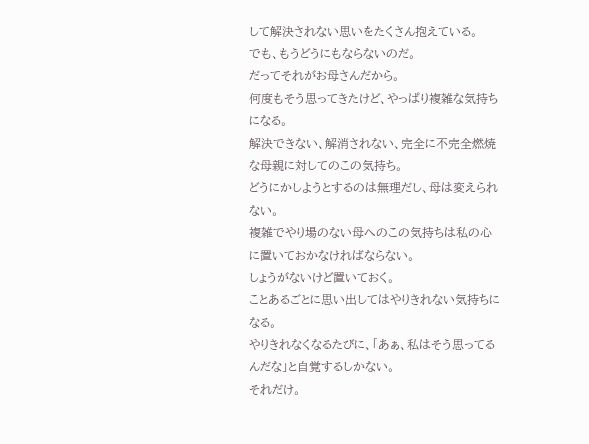して解決されない思いをたくさん抱えている。
でも、もうどうにもならないのだ。
だってそれがお母さんだから。
何度もそう思ってきたけど、やっぱり複雑な気持ちになる。
解決できない、解消されない、完全に不完全燃焼な母親に対してのこの気持ち。
どうにかしようとするのは無理だし、母は変えられない。
複雑でやり場のない母へのこの気持ちは私の心に置いておかなければならない。
しょうがないけど置いておく。
ことあるごとに思い出してはやりきれない気持ちになる。
やりきれなくなるたびに、「あぁ、私はそう思ってるんだな」と自覚するしかない。
それだけ。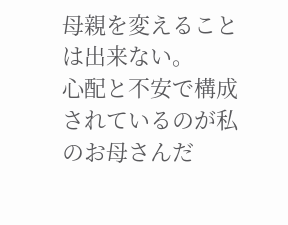母親を変えることは出来ない。
心配と不安で構成されているのが私のお母さんだ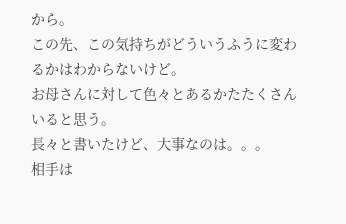から。
この先、この気持ちがどういうふうに変わるかはわからないけど。
お母さんに対して色々とあるかたたくさんいると思う。
長々と書いたけど、大事なのは。。。
相手は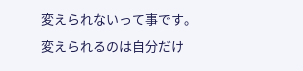変えられないって事です。
変えられるのは自分だけ